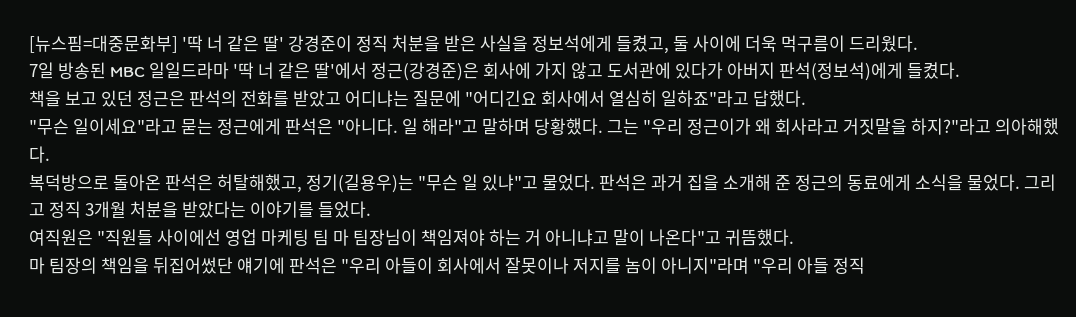[뉴스핌=대중문화부] '딱 너 같은 딸' 강경준이 정직 처분을 받은 사실을 정보석에게 들켰고, 둘 사이에 더욱 먹구름이 드리웠다.
7일 방송된 MBC 일일드라마 '딱 너 같은 딸'에서 정근(강경준)은 회사에 가지 않고 도서관에 있다가 아버지 판석(정보석)에게 들켰다.
책을 보고 있던 정근은 판석의 전화를 받았고 어디냐는 질문에 "어디긴요 회사에서 열심히 일하죠"라고 답했다.
"무슨 일이세요"라고 묻는 정근에게 판석은 "아니다. 일 해라"고 말하며 당황했다. 그는 "우리 정근이가 왜 회사라고 거짓말을 하지?"라고 의아해했다.
복덕방으로 돌아온 판석은 허탈해했고, 정기(길용우)는 "무슨 일 있냐"고 물었다. 판석은 과거 집을 소개해 준 정근의 동료에게 소식을 물었다. 그리고 정직 3개월 처분을 받았다는 이야기를 들었다.
여직원은 "직원들 사이에선 영업 마케팅 팀 마 팀장님이 책임져야 하는 거 아니냐고 말이 나온다"고 귀뜸했다.
마 팀장의 책임을 뒤집어썼단 얘기에 판석은 "우리 아들이 회사에서 잘못이나 저지를 놈이 아니지"라며 "우리 아들 정직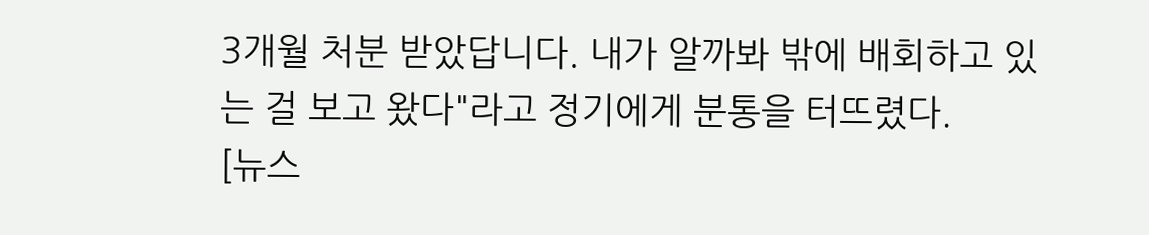3개월 처분 받았답니다. 내가 알까봐 밖에 배회하고 있는 걸 보고 왔다"라고 정기에게 분통을 터뜨렸다.
[뉴스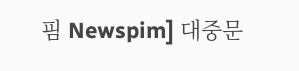핌 Newspim] 대중문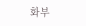화부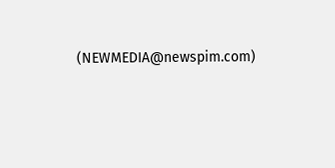(NEWMEDIA@newspim.com)